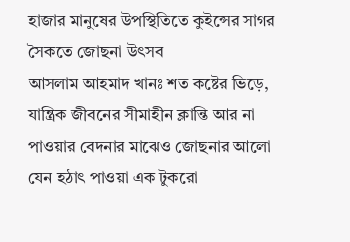হাজার মানুষের উপস্থিতিতে কুইন্সের সাগর সৈকতে জোছনা উৎসব
আসলাম আহমাদ খানঃ শত কষ্টের ভিড়ে, যান্ত্রিক জীবনের সীমাহীন ক্লান্তি আর না পাওয়ার বেদনার মাঝেও জোছনার আলো যেন হঠাৎ পাওয়া এক টুকরো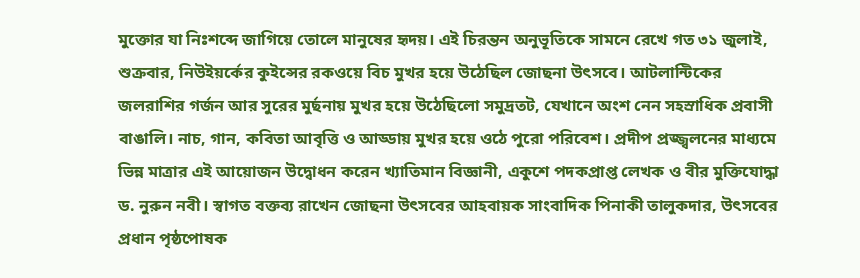মুক্তোর যা নিঃশব্দে জাগিয়ে তোলে মানুষের হৃদয়। এই চিরন্তন অনুভূতিকে সামনে রেখে গত ৩১ জুলাই, শুক্রবার, নিউইয়র্কের কুইন্সের রকওয়ে বিচ মুখর হয়ে উঠেছিল জোছনা উৎসবে। আটলান্টিকের জলরাশির গর্জন আর সুরের মুর্ছনায় মুখর হয়ে উঠেছিলো সমুদ্রতট, যেখানে অংশ নেন সহস্রাধিক প্রবাসী বাঙালি। নাচ, গান, কবিতা আবৃত্তি ও আড্ডায় মুখর হয়ে ওঠে পুরো পরিবেশ। প্রদীপ প্রজ্জ্বলনের মাধ্যমে ভিন্ন মাত্রার এই আয়োজন উদ্বোধন করেন খ্যাতিমান বিজ্ঞানী, একুশে পদকপ্রাপ্ত লেখক ও বীর মুক্তিযোদ্ধা ড. নুরুন নবী। স্বাগত বক্তব্য রাখেন জোছনা উৎসবের আহবায়ক সাংবাদিক পিনাকী তালুকদার, উৎসবের প্রধান পৃষ্ঠপোষক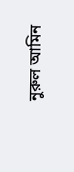নুরুল আমিন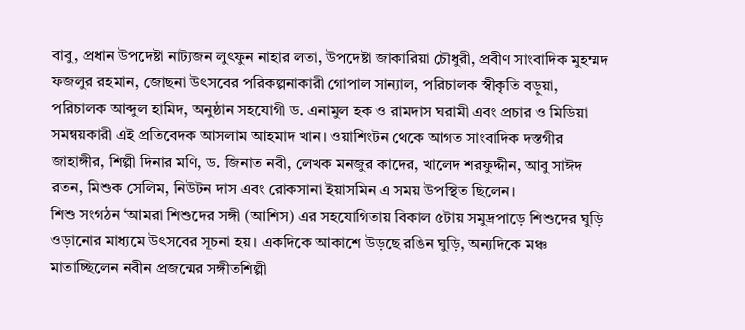বাবু, প্রধান উপদেষ্টা নাট্যজন লুৎফুন নাহার লতা, উপদেষ্টা জাকারিয়া চৌধুরী, প্রবীণ সাংবাদিক মুহম্মদ ফজলুর রহমান, জোছনা উৎসবের পরিকল্পনাকারী গোপাল সান্যাল, পরিচালক স্বীকৃতি বড়ুয়া, পরিচালক আব্দুল হামিদ, অনুষ্ঠান সহযোগী ড. এনামুল হক ও রামদাস ঘরামী এবং প্রচার ও মিডিয়া সমন্বয়কারী এই প্রতিবেদক আসলাম আহমাদ খান। ওয়াশিংটন থেকে আগত সাংবাদিক দস্তগীর জাহাঙ্গীর, শিল্পী দিনার মণি, ড. জিনাত নবী, লেখক মনজুর কাদের, খালেদ শরফুদ্দীন, আবু সাঈদ রতন, মিশুক সেলিম, নিউটন দাস এবং রোকসানা ইয়াসমিন এ সময় উপস্থিত ছিলেন।
শিশু সংগঠন ‘আমরা শিশুদের সঙ্গী (আশিস) এর সহযোগিতায় বিকাল ৫টায় সমুদ্রপাড়ে শিশুদের ঘুড়ি ওড়ানোর মাধ্যমে উৎসবের সূচনা হয়। একদিকে আকাশে উড়ছে রঙিন ঘুড়ি, অন্যদিকে মঞ্চ মাতাচ্ছিলেন নবীন প্রজন্মের সঙ্গীতশিল্পী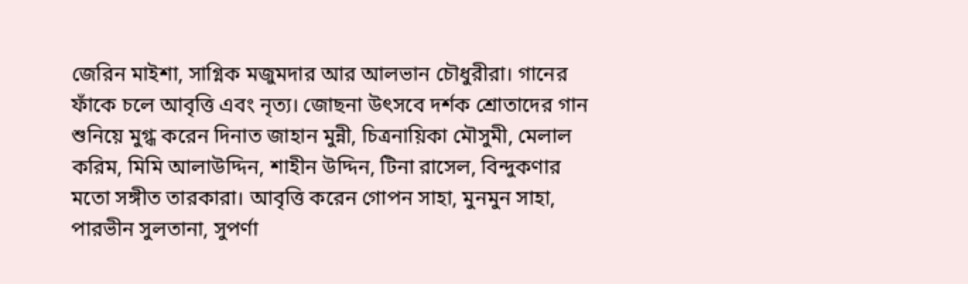জেরিন মাইশা, সাগ্নিক মজুমদার আর আলভান চৌধুরীরা। গানের ফাঁকে চলে আবৃত্তি এবং নৃত্য। জোছনা উৎসবে দর্শক শ্রোতাদের গান শুনিয়ে মুগ্ধ করেন দিনাত জাহান মুন্নী, চিত্রনায়িকা মৌসুমী, মেলাল করিম, মিমি আলাউদ্দিন, শাহীন উদ্দিন, টিনা রাসেল, বিন্দুকণার মতো সঙ্গীত তারকারা। আবৃত্তি করেন গোপন সাহা, মুনমুন সাহা, পারভীন সুলতানা, সুপর্ণা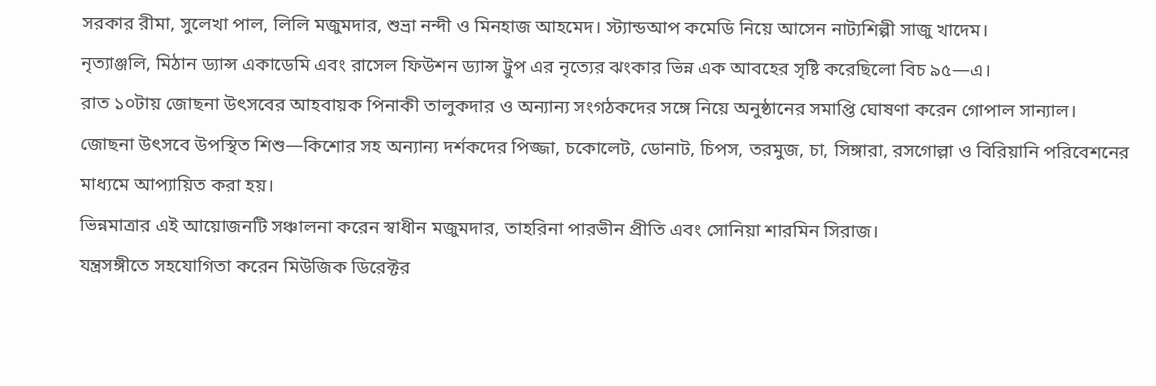সরকার রীমা, সুলেখা পাল, লিলি মজুমদার, শুভ্রা নন্দী ও মিনহাজ আহমেদ। স্ট্যান্ডআপ কমেডি নিয়ে আসেন নাট্যশিল্পী সাজু খাদেম।
নৃত্যাঞ্জলি, মিঠান ড্যান্স একাডেমি এবং রাসেল ফিউশন ড্যান্স ট্রুপ এর নৃত্যের ঝংকার ভিন্ন এক আবহের সৃষ্টি করেছিলো বিচ ৯৫—এ।
রাত ১০টায় জোছনা উৎসবের আহবায়ক পিনাকী তালুকদার ও অন্যান্য সংগঠকদের সঙ্গে নিয়ে অনুষ্ঠানের সমাপ্তি ঘোষণা করেন গোপাল সান্যাল।
জোছনা উৎসবে উপস্থিত শিশু—কিশোর সহ অন্যান্য দর্শকদের পিজ্জা, চকোলেট, ডোনাট, চিপস, তরমুজ, চা, সিঙ্গারা, রসগোল্লা ও বিরিয়ানি পরিবেশনের মাধ্যমে আপ্যায়িত করা হয়।
ভিন্নমাত্রার এই আয়োজনটি সঞ্চালনা করেন স্বাধীন মজুমদার, তাহরিনা পারভীন প্রীতি এবং সোনিয়া শারমিন সিরাজ।
যন্ত্রসঙ্গীতে সহযোগিতা করেন মিউজিক ডিরেক্টর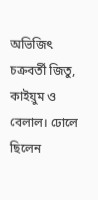অভিজিৎ চক্রবর্তী জিতু, কাইয়ুম ও বেলাল। ঢোলে ছিলেন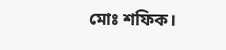মোঃ শফিক।